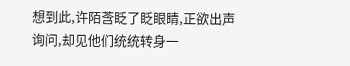想到此,许陌莟眨了眨眼睛,正欲出声询问,却见他们统统转身一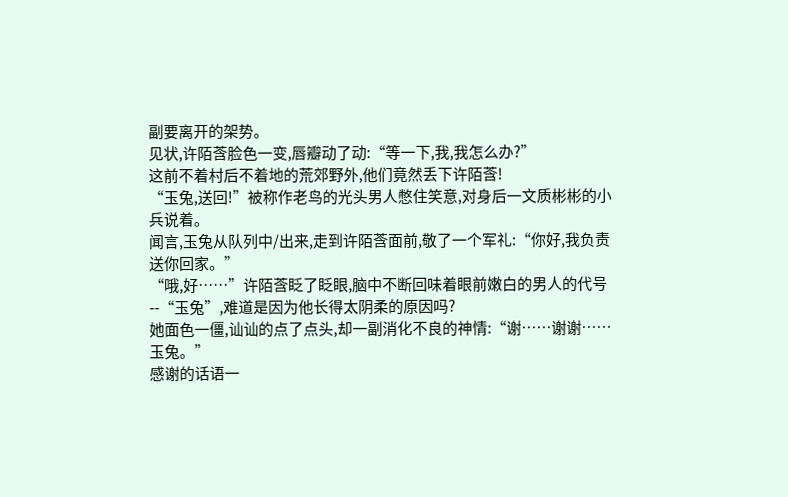副要离开的架势。
见状,许陌莟脸色一变,唇瓣动了动:“等一下,我,我怎么办?”
这前不着村后不着地的荒郊野外,他们竟然丢下许陌莟!
“玉兔,送回!”被称作老鸟的光头男人憋住笑意,对身后一文质彬彬的小兵说着。
闻言,玉兔从队列中/出来,走到许陌莟面前,敬了一个军礼:“你好,我负责送你回家。”
“哦,好……”许陌莟眨了眨眼,脑中不断回味着眼前嫩白的男人的代号--“玉兔”,难道是因为他长得太阴柔的原因吗?
她面色一僵,讪讪的点了点头,却一副消化不良的神情:“谢……谢谢……玉兔。”
感谢的话语一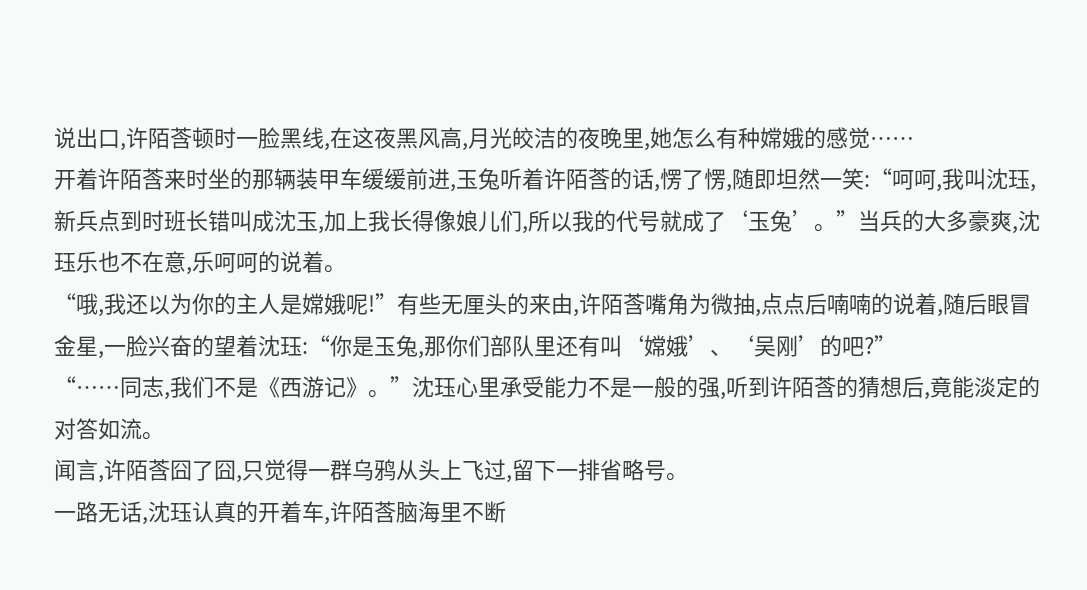说出口,许陌莟顿时一脸黑线,在这夜黑风高,月光皎洁的夜晚里,她怎么有种嫦娥的感觉……
开着许陌莟来时坐的那辆装甲车缓缓前进,玉兔听着许陌莟的话,愣了愣,随即坦然一笑:“呵呵,我叫沈珏,新兵点到时班长错叫成沈玉,加上我长得像娘儿们,所以我的代号就成了‘玉兔’。”当兵的大多豪爽,沈珏乐也不在意,乐呵呵的说着。
“哦,我还以为你的主人是嫦娥呢!”有些无厘头的来由,许陌莟嘴角为微抽,点点后喃喃的说着,随后眼冒金星,一脸兴奋的望着沈珏:“你是玉兔,那你们部队里还有叫‘嫦娥’、‘吴刚’的吧?”
“……同志,我们不是《西游记》。”沈珏心里承受能力不是一般的强,听到许陌莟的猜想后,竟能淡定的对答如流。
闻言,许陌莟囧了囧,只觉得一群乌鸦从头上飞过,留下一排省略号。
一路无话,沈珏认真的开着车,许陌莟脑海里不断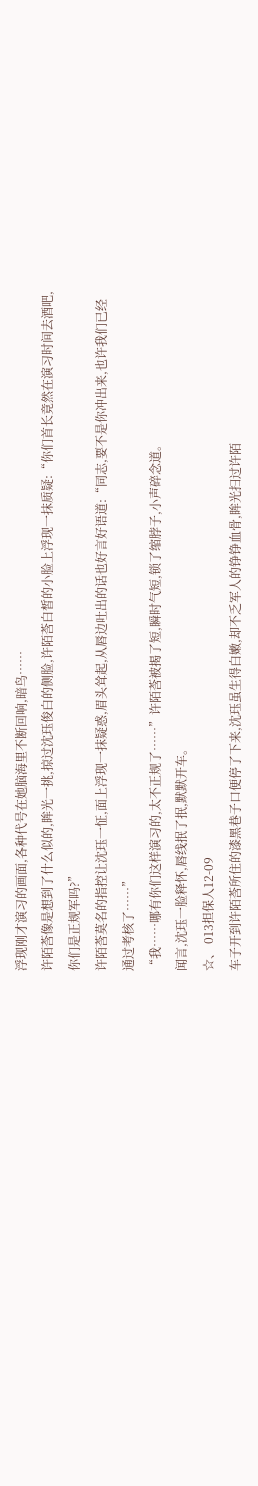浮现刚才演习的画面,各种代号在她脑海里不断回响,暗鸟……
许陌莟像是想到了什么似的,眸光一挑,掠过沈珏俊白的侧脸,许陌莟白皙的小脸上浮现一抹质疑:“你们首长竟然在演习时间去酒吧,你们是正规军吗?”
许陌莟莫名的指控让沈珏一怔,面上浮现一抹疑惑,眉头耸起,从唇边吐出的话也好言好语道:“同志,要不是你冲出来,也许我们已经通过考核了……”
“我……哪有你们这样演习的,太不正规了……”许陌莟被揭了短,瞬时气短,锁了缩脖子,小声碎念道。
闻言,沈珏一脸释怀,唇线抿了抿,默默开车。
☆、 013担保人12-09
车子开到许陌莟所住的漆黑巷子口便停了下来,沈珏虽生得白嫩,却不乏军人的铮铮血骨,眸光扫过许陌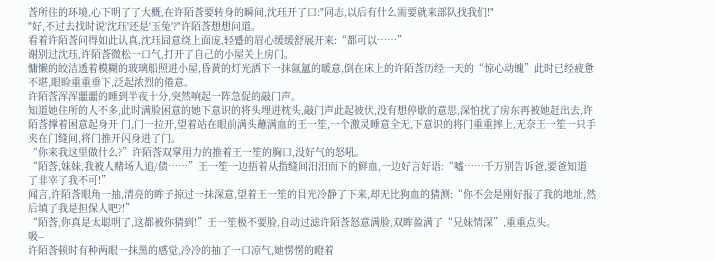莟所住的环境,心下明了了大概,在许陌莟要转身的瞬间,沈珏开了口:"同志,以后有什么需要就来部队找我们!"
"好,不过去找时说'沈珏'还是'玉兔'?"许陌莟想想问道。
看着许陌莟问得如此认真,沈珏囧意绕上面庞,轻蹙的眉心缓缓舒展开来:“都可以……”
谢别过沈珏,许陌莟微松一口气,打开了自己的小屋关上房门。
慵懒的皎洁透着模糊的玻璃船照进小屋,昏黄的灯光洒下一抹氤氲的暖意,倒在床上的许陌莟历经一天的“惊心动魄”此时已经疲惫不堪,眼睑重重垂下,泛起浓烈的倦意。
许陌莟浑浑噩噩的睡到半夜十分,突然响起一阵急促的敲门声。
知道她住所的人不多,此时满脸困意的她下意识的将头埋进枕头,敲门声此起彼伏,没有想停歇的意思,深怕扰了房东再被她赶出去,许陌莟撑着困意起身开 门,门一拉开,望着站在眼前满头蘸满血的王一笙,一个激灵睡意全无,下意识的将门重重摔上,无奈王一笙一只手夹在门缝间,将门推开闪身进了门。
“你来我这里做什么?”许陌莟双掌用力的推着王一笙的胸口,没好气的怒吼。
“陌莟,妹妹,我被人赌场人追/债……”王一笙一边捂着从指缝间汨汨而下的鲜血,一边好言好语:“嘘……千万别告诉爸,要爸知道了非宰了我不可!”
闻言,许陌莟眼角一抽,清亮的眸子掠过一抹深意,望着王一笙的目光冷静了下来,却无比狗血的猜测:“你不会是刚好报了我的地址,然后填了我是担保人吧?!”
“陌莟,你真是太聪明了,这都被你猜到!”王一笙极不要脸,自动过滤许陌莟怒意满脸,双眸盈满了“兄妹情深”,重重点头。
吸--
许陌莟顿时有种两眼一抹黑的感觉,冷冷的抽了一口凉气,她愣愣的瞪着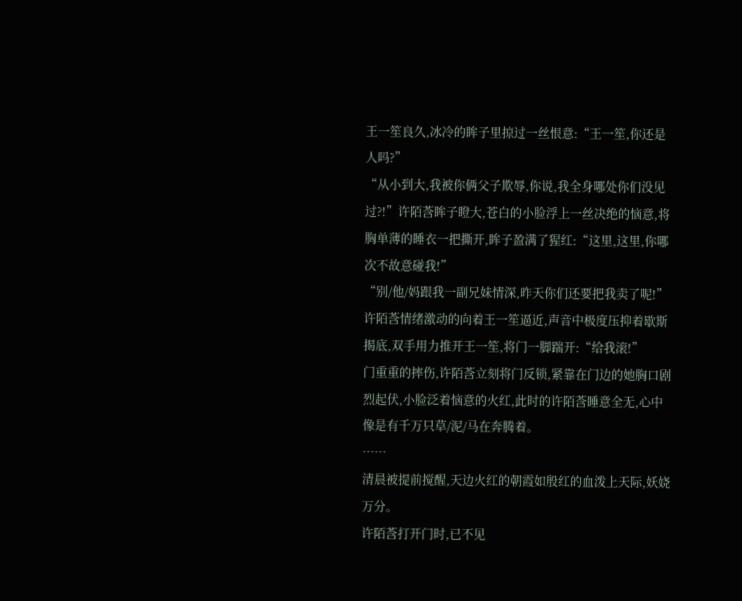王一笙良久,冰冷的眸子里掠过一丝恨意:“王一笙,你还是人吗?”
“从小到大,我被你俩父子欺辱,你说,我全身哪处你们没见过?!”许陌莟眸子瞪大,苍白的小脸浮上一丝决绝的恼意,将胸单薄的睡衣一把撕开,眸子盈满了猩红:“这里,这里,你哪次不故意碰我!”
“别/他/妈跟我一副兄妹情深,昨天你们还要把我卖了呢!”许陌莟情绪激动的向着王一笙逼近,声音中极度压抑着歇斯揭底,双手用力推开王一笙,将门一脚踹开:“给我滚!”
门重重的摔伤,许陌莟立刻将门反锁,紧靠在门边的她胸口剧烈起伏,小脸泛着恼意的火红,此时的许陌莟睡意全无,心中像是有千万只草/泥/马在奔腾着。
……
清晨被提前搅醒,天边火红的朝霞如殷红的血泼上天际,妖娆万分。
许陌莟打开门时,已不见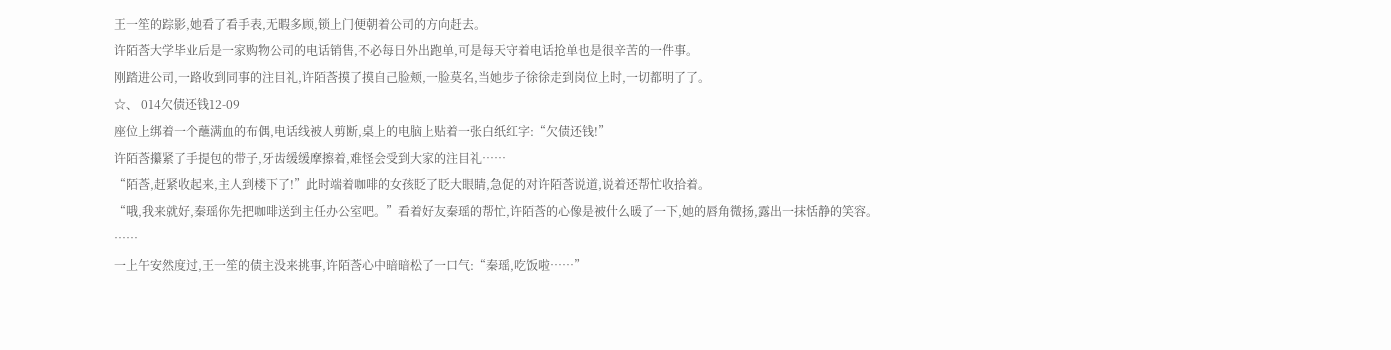王一笙的踪影,她看了看手表,无暇多顾,锁上门便朝着公司的方向赶去。
许陌莟大学毕业后是一家购物公司的电话销售,不必每日外出跑单,可是每天守着电话抢单也是很辛苦的一件事。
刚踏进公司,一路收到同事的注目礼,许陌莟摸了摸自己脸颊,一脸莫名,当她步子徐徐走到岗位上时,一切都明了了。
☆、 014欠债还钱12-09
座位上绑着一个蘸满血的布偶,电话线被人剪断,桌上的电脑上贴着一张白纸红字:“欠债还钱!”
许陌莟攥紧了手提包的带子,牙齿缓缓摩擦着,难怪会受到大家的注目礼……
“陌莟,赶紧收起来,主人到楼下了!”此时端着咖啡的女孩眨了眨大眼睛,急促的对许陌莟说道,说着还帮忙收拾着。
“哦,我来就好,秦瑶你先把咖啡送到主任办公室吧。”看着好友秦瑶的帮忙,许陌莟的心像是被什么暖了一下,她的唇角微扬,露出一抹恬静的笑容。
……
一上午安然度过,王一笙的债主没来挑事,许陌莟心中暗暗松了一口气:“秦瑶,吃饭啦……”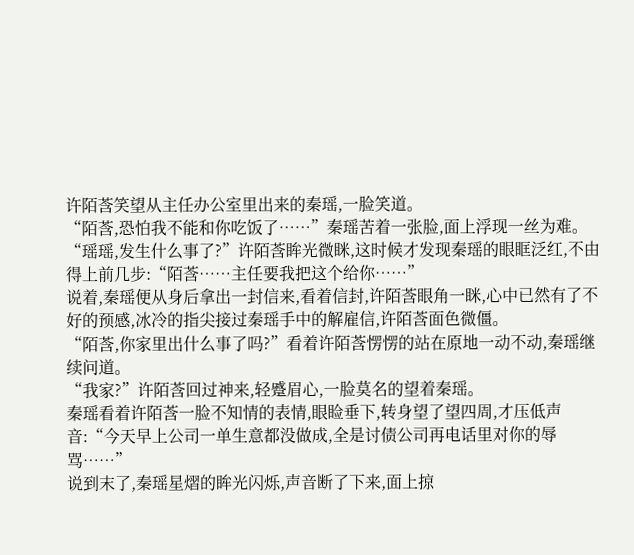许陌莟笑望从主任办公室里出来的秦瑶,一脸笑道。
“陌莟,恐怕我不能和你吃饭了……”秦瑶苦着一张脸,面上浮现一丝为难。
“瑶瑶,发生什么事了?”许陌莟眸光微眯,这时候才发现秦瑶的眼眶泛红,不由得上前几步:“陌莟……主任要我把这个给你……”
说着,秦瑶便从身后拿出一封信来,看着信封,许陌莟眼角一眯,心中已然有了不好的预感,冰冷的指尖接过秦瑶手中的解雇信,许陌莟面色微僵。
“陌莟,你家里出什么事了吗?”看着许陌莟愣愣的站在原地一动不动,秦瑶继续问道。
“我家?”许陌莟回过神来,轻蹙眉心,一脸莫名的望着秦瑶。
秦瑶看着许陌莟一脸不知情的表情,眼睑垂下,转身望了望四周,才压低声音:“今天早上公司一单生意都没做成,全是讨债公司再电话里对你的辱骂……”
说到末了,秦瑶星熠的眸光闪烁,声音断了下来,面上掠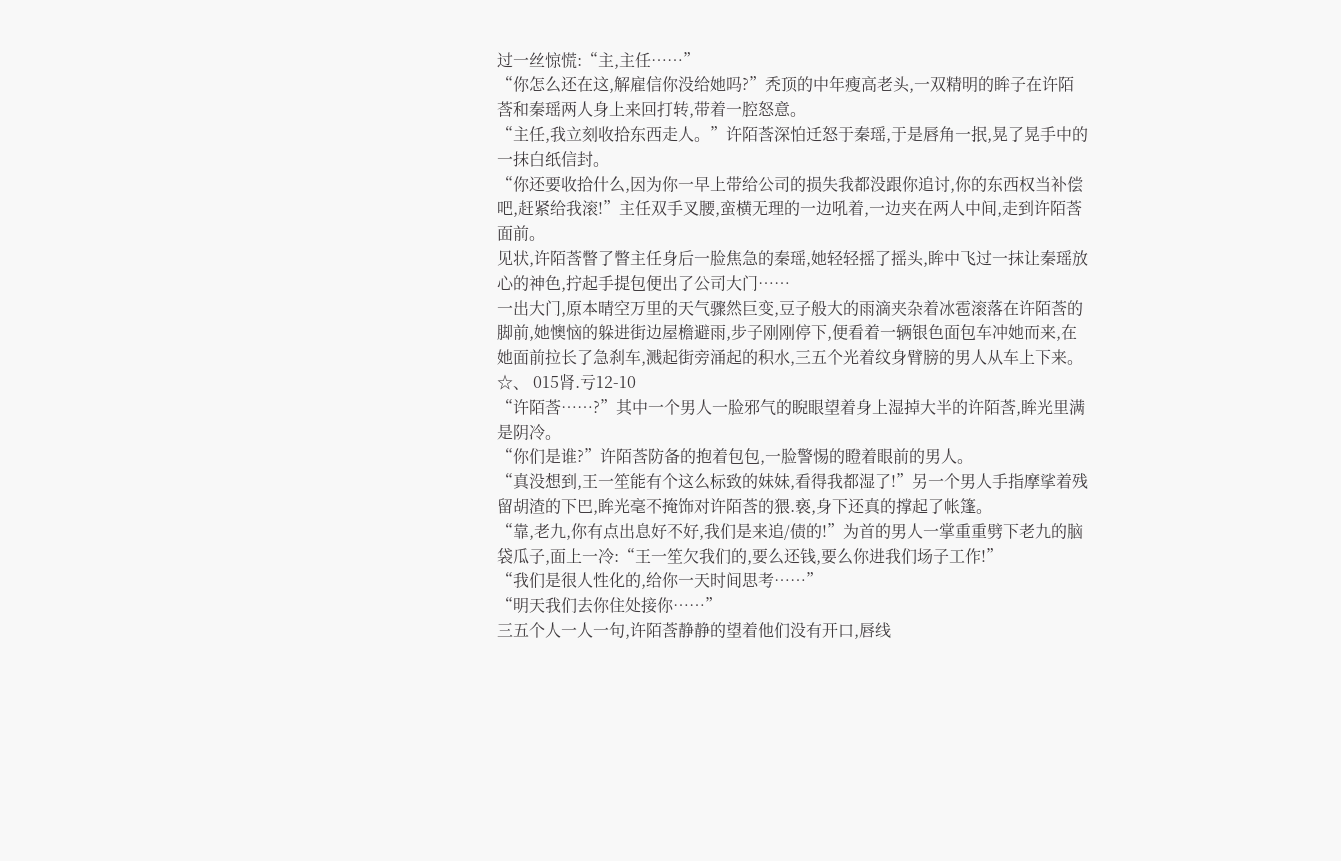过一丝惊慌:“主,主任……”
“你怎么还在这,解雇信你没给她吗?”秃顶的中年瘦高老头,一双精明的眸子在许陌莟和秦瑶两人身上来回打转,带着一腔怒意。
“主任,我立刻收拾东西走人。”许陌莟深怕迁怒于秦瑶,于是唇角一抿,晃了晃手中的一抹白纸信封。
“你还要收拾什么,因为你一早上带给公司的损失我都没跟你追讨,你的东西权当补偿吧,赶紧给我滚!”主任双手叉腰,蛮横无理的一边吼着,一边夹在两人中间,走到许陌莟面前。
见状,许陌莟瞥了瞥主任身后一脸焦急的秦瑶,她轻轻摇了摇头,眸中飞过一抹让秦瑶放心的神色,拧起手提包便出了公司大门……
一出大门,原本晴空万里的天气骤然巨变,豆子般大的雨滴夹杂着冰雹滚落在许陌莟的脚前,她懊恼的躲进街边屋檐避雨,步子刚刚停下,便看着一辆银色面包车冲她而来,在她面前拉长了急刹车,溅起街旁涌起的积水,三五个光着纹身臂膀的男人从车上下来。
☆、 015肾.亏12-10
“许陌莟……?”其中一个男人一脸邪气的睨眼望着身上湿掉大半的许陌莟,眸光里满是阴冷。
“你们是谁?”许陌莟防备的抱着包包,一脸警惕的瞪着眼前的男人。
“真没想到,王一笙能有个这么标致的妹妹,看得我都湿了!”另一个男人手指摩挲着残留胡渣的下巴,眸光毫不掩饰对许陌莟的猥.亵,身下还真的撑起了帐篷。
“靠,老九,你有点出息好不好,我们是来追/债的!”为首的男人一掌重重劈下老九的脑袋瓜子,面上一冷:“王一笙欠我们的,要么还钱,要么你进我们场子工作!”
“我们是很人性化的,给你一天时间思考……”
“明天我们去你住处接你……”
三五个人一人一句,许陌莟静静的望着他们没有开口,唇线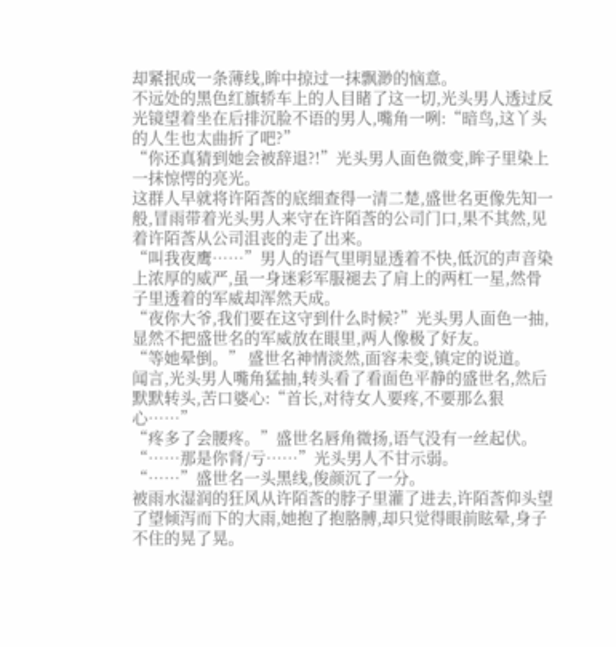却紧抿成一条薄线,眸中掠过一抹飘渺的恼意。
不远处的黑色红旗轿车上的人目睹了这一切,光头男人透过反光镜望着坐在后排沉脸不语的男人,嘴角一咧:“暗鸟,这丫头的人生也太曲折了吧?”
“你还真猜到她会被辞退?!”光头男人面色微变,眸子里染上一抹惊愕的亮光。
这群人早就将许陌莟的底细查得一清二楚,盛世名更像先知一般,冒雨带着光头男人来守在许陌莟的公司门口,果不其然,见着许陌莟从公司沮丧的走了出来。
“叫我夜鹰……”男人的语气里明显透着不快,低沉的声音染上浓厚的威严,虽一身迷彩军服褪去了肩上的两杠一星,然骨子里透着的军威却浑然天成。
“夜你大爷,我们要在这守到什么时候?”光头男人面色一抽,显然不把盛世名的军威放在眼里,两人像极了好友。
“等她晕倒。” 盛世名神情淡然,面容未变,镇定的说道。
闻言,光头男人嘴角猛抽,转头看了看面色平静的盛世名,然后默默转头,苦口婆心:“首长,对待女人要疼,不要那么狠心……”
“疼多了会腰疼。”盛世名唇角微扬,语气没有一丝起伏。
“……那是你肾/亏……”光头男人不甘示弱。
“……”盛世名一头黑线,俊颜沉了一分。
被雨水湿润的狂风从许陌莟的脖子里灌了进去,许陌莟仰头望了望倾泻而下的大雨,她抱了抱胳膊,却只觉得眼前眩晕,身子不住的晃了晃。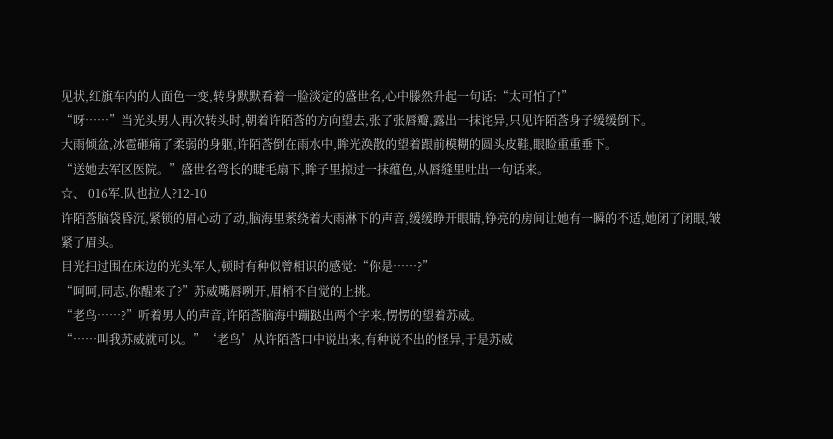见状,红旗车内的人面色一变,转身默默看着一脸淡定的盛世名,心中滕然升起一句话:“太可怕了!”
“呀……”当光头男人再次转头时,朝着许陌莟的方向望去,张了张唇瓣,露出一抹诧异,只见许陌莟身子缓缓倒下。
大雨倾盆,冰雹砸痛了柔弱的身躯,许陌莟倒在雨水中,眸光涣散的望着跟前模糊的圆头皮鞋,眼睑重重垂下。
“送她去军区医院。”盛世名弯长的睫毛扇下,眸子里掠过一抹蕴色,从唇缝里吐出一句话来。
☆、 016军.队也拉人?12-10
许陌莟脑袋昏沉,紧锁的眉心动了动,脑海里萦绕着大雨淋下的声音,缓缓睁开眼睛,铮亮的房间让她有一瞬的不适,她闭了闭眼,皱紧了眉头。
目光扫过围在床边的光头军人,顿时有种似曾相识的感觉:“你是……?”
“呵呵,同志,你醒来了?”苏威嘴唇咧开,眉梢不自觉的上挑。
“老鸟……?”听着男人的声音,许陌莟脑海中蹦跶出两个字来,愣愣的望着苏威。
“……叫我苏威就可以。”‘老鸟’从许陌莟口中说出来,有种说不出的怪异,于是苏威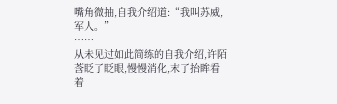嘴角微抽,自我介绍道:“我叫苏威,军人。”
……
从未见过如此简练的自我介绍,许陌莟眨了眨眼,慢慢消化,末了抬眸看着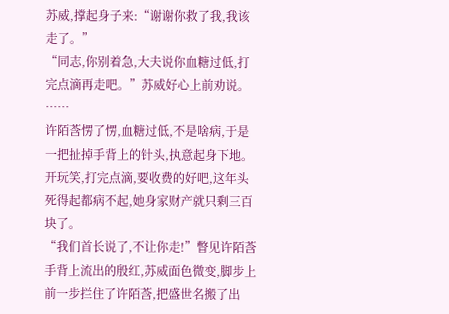苏威,撑起身子来:“谢谢你救了我,我该走了。”
“同志,你别着急,大夫说你血糖过低,打完点滴再走吧。”苏威好心上前劝说。
……
许陌莟愣了愣,血糖过低,不是啥病,于是一把扯掉手背上的针头,执意起身下地。
开玩笑,打完点滴,要收费的好吧,这年头死得起都病不起,她身家财产就只剩三百块了。
“我们首长说了,不让你走!”瞥见许陌莟手背上流出的殷红,苏威面色微变,脚步上前一步拦住了许陌莟,把盛世名搬了出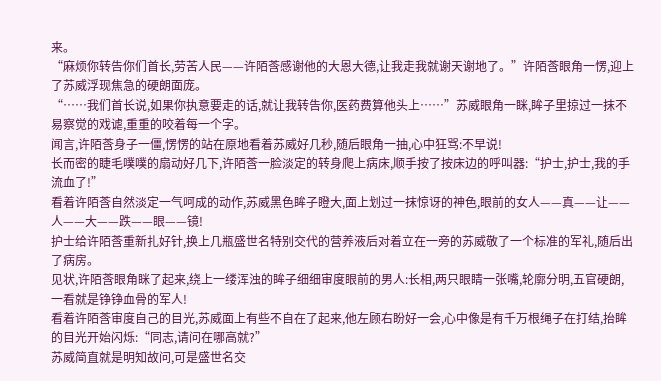来。
“麻烦你转告你们首长,劳苦人民——许陌莟感谢他的大恩大德,让我走我就谢天谢地了。”许陌莟眼角一愣,迎上了苏威浮现焦急的硬朗面庞。
“……我们首长说,如果你执意要走的话,就让我转告你,医药费算他头上……”苏威眼角一眯,眸子里掠过一抹不易察觉的戏谑,重重的咬着每一个字。
闻言,许陌莟身子一僵,愣愣的站在原地看着苏威好几秒,随后眼角一抽,心中狂骂:不早说!
长而密的睫毛噗噗的扇动好几下,许陌莟一脸淡定的转身爬上病床,顺手按了按床边的呼叫器:“护士,护士,我的手流血了!”
看着许陌莟自然淡定一气呵成的动作,苏威黑色眸子瞪大,面上划过一抹惊讶的神色,眼前的女人——真——让——人——大——跌——眼——镜!
护士给许陌莟重新扎好针,换上几瓶盛世名特别交代的营养液后对着立在一旁的苏威敬了一个标准的军礼,随后出了病房。
见状,许陌莟眼角眯了起来,绕上一缕浑浊的眸子细细审度眼前的男人:长相,两只眼睛一张嘴,轮廓分明,五官硬朗,一看就是铮铮血骨的军人!
看着许陌莟审度自己的目光,苏威面上有些不自在了起来,他左顾右盼好一会,心中像是有千万根绳子在打结,抬眸的目光开始闪烁:“同志,请问在哪高就?”
苏威简直就是明知故问,可是盛世名交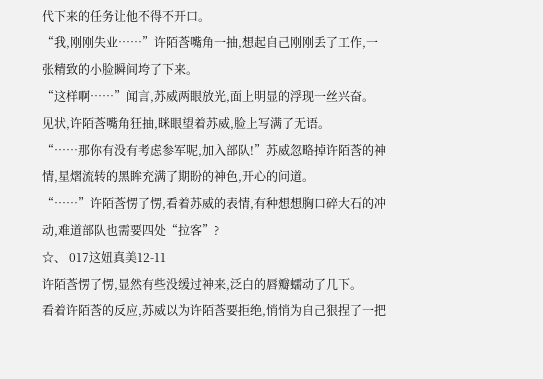代下来的任务让他不得不开口。
“我,刚刚失业……”许陌莟嘴角一抽,想起自己刚刚丢了工作,一张精致的小脸瞬间垮了下来。
“这样啊……”闻言,苏威两眼放光,面上明显的浮现一丝兴奋。
见状,许陌莟嘴角狂抽,眯眼望着苏威,脸上写满了无语。
“……那你有没有考虑参军呢,加入部队!”苏威忽略掉许陌莟的神情,星熠流转的黑眸充满了期盼的神色,开心的问道。
“……”许陌莟愣了愣,看着苏威的表情,有种想想胸口碎大石的冲动,难道部队也需要四处“拉客”?
☆、 017这妞真美12-11
许陌莟愣了愣,显然有些没缓过神来,泛白的唇瓣蠕动了几下。
看着许陌莟的反应,苏威以为许陌莟要拒绝,悄悄为自己狠捏了一把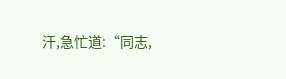汗,急忙道:“同志,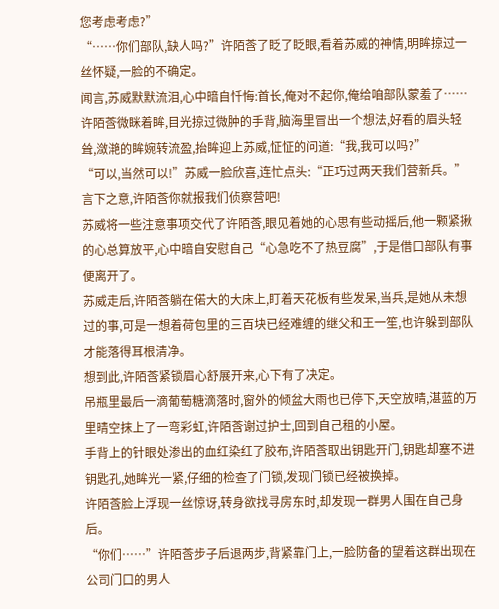您考虑考虑?”
“……你们部队,缺人吗?”许陌莟了眨了眨眼,看着苏威的神情,明眸掠过一丝怀疑,一脸的不确定。
闻言,苏威默默流泪,心中暗自忏悔:首长,俺对不起你,俺给咱部队蒙羞了……
许陌莟微眯着眸,目光掠过微肿的手背,脑海里冒出一个想法,好看的眉头轻耸,潋滟的眸婉转流盈,抬眸迎上苏威,怔怔的问道:“我,我可以吗?”
“可以,当然可以!”苏威一脸欣喜,连忙点头:“正巧过两天我们营新兵。”
言下之意,许陌莟你就报我们侦察营吧!
苏威将一些注意事项交代了许陌莟,眼见着她的心思有些动摇后,他一颗紧揪的心总算放平,心中暗自安慰自己“心急吃不了热豆腐”,于是借口部队有事便离开了。
苏威走后,许陌莟躺在偌大的大床上,盯着天花板有些发呆,当兵,是她从未想过的事,可是一想着荷包里的三百块已经难缠的继父和王一笙,也许躲到部队才能落得耳根清净。
想到此,许陌莟紧锁眉心舒展开来,心下有了决定。
吊瓶里最后一滴葡萄糖滴落时,窗外的倾盆大雨也已停下,天空放晴,湛蓝的万里晴空抹上了一弯彩虹,许陌莟谢过护士,回到自己租的小屋。
手背上的针眼处渗出的血红染红了胶布,许陌莟取出钥匙开门,钥匙却塞不进钥匙孔,她眸光一紧,仔细的检查了门锁,发现门锁已经被换掉。
许陌莟脸上浮现一丝惊讶,转身欲找寻房东时,却发现一群男人围在自己身后。
“你们……”许陌莟步子后退两步,背紧靠门上,一脸防备的望着这群出现在公司门口的男人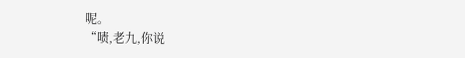呢。
“啧,老九,你说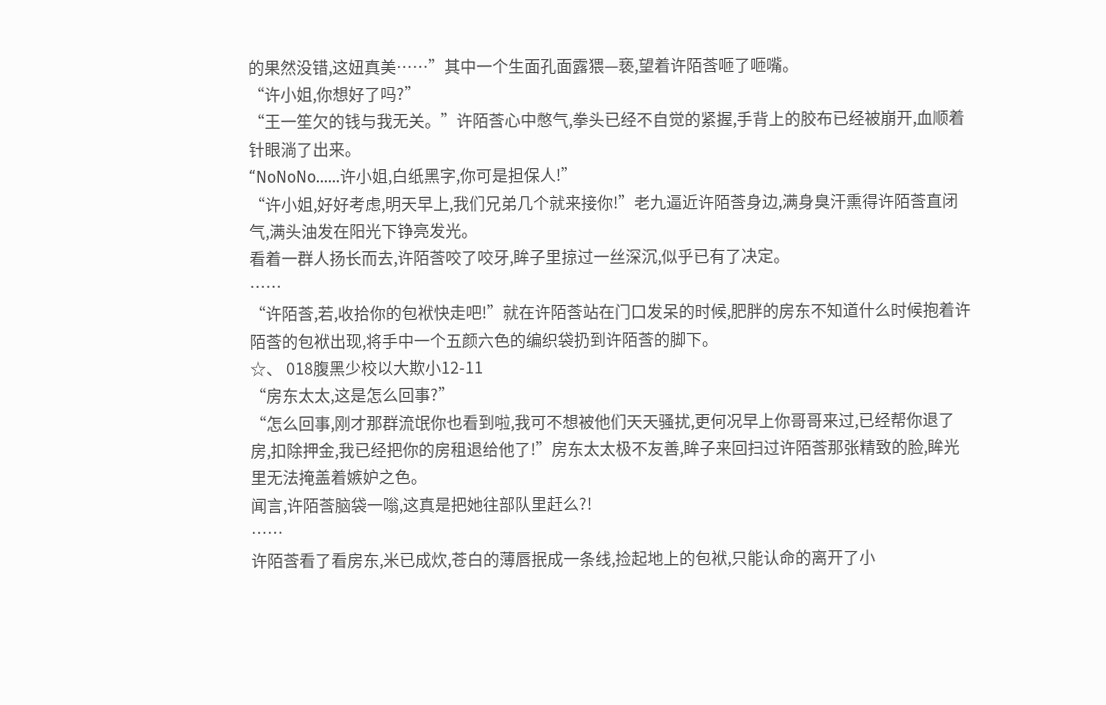的果然没错,这妞真美……”其中一个生面孔面露猥—亵,望着许陌莟咂了咂嘴。
“许小姐,你想好了吗?”
“王一笙欠的钱与我无关。”许陌莟心中憋气,拳头已经不自觉的紧握,手背上的胶布已经被崩开,血顺着针眼淌了出来。
“NoNoNo……许小姐,白纸黑字,你可是担保人!”
“许小姐,好好考虑,明天早上,我们兄弟几个就来接你!”老九逼近许陌莟身边,满身臭汗熏得许陌莟直闭气,满头油发在阳光下铮亮发光。
看着一群人扬长而去,许陌莟咬了咬牙,眸子里掠过一丝深沉,似乎已有了决定。
……
“许陌莟,若,收拾你的包袱快走吧!”就在许陌莟站在门口发呆的时候,肥胖的房东不知道什么时候抱着许陌莟的包袱出现,将手中一个五颜六色的编织袋扔到许陌莟的脚下。
☆、 018腹黑少校以大欺小12-11
“房东太太,这是怎么回事?”
“怎么回事,刚才那群流氓你也看到啦,我可不想被他们天天骚扰,更何况早上你哥哥来过,已经帮你退了房,扣除押金,我已经把你的房租退给他了!”房东太太极不友善,眸子来回扫过许陌莟那张精致的脸,眸光里无法掩盖着嫉妒之色。
闻言,许陌莟脑袋一嗡,这真是把她往部队里赶么?!
……
许陌莟看了看房东,米已成炊,苍白的薄唇抿成一条线,捡起地上的包袱,只能认命的离开了小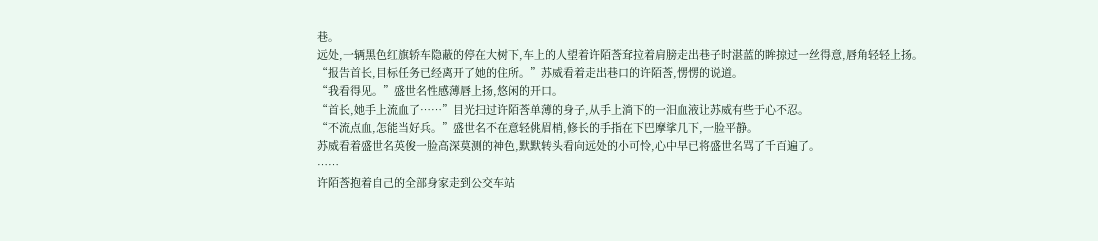巷。
远处,一辆黑色红旗轿车隐蔽的停在大树下,车上的人望着许陌莟耷拉着肩膀走出巷子时湛蓝的眸掠过一丝得意,唇角轻轻上扬。
“报告首长,目标任务已经离开了她的住所。”苏威看着走出巷口的许陌莟,愣愣的说道。
“我看得见。”盛世名性感薄唇上扬,悠闲的开口。
“首长,她手上流血了……”目光扫过许陌莟单薄的身子,从手上淌下的一汨血液让苏威有些于心不忍。
“不流点血,怎能当好兵。”盛世名不在意轻佻眉梢,修长的手指在下巴摩挲几下,一脸平静。
苏威看着盛世名英俊一脸高深莫测的神色,默默转头看向远处的小可怜,心中早已将盛世名骂了千百遍了。
……
许陌莟抱着自己的全部身家走到公交车站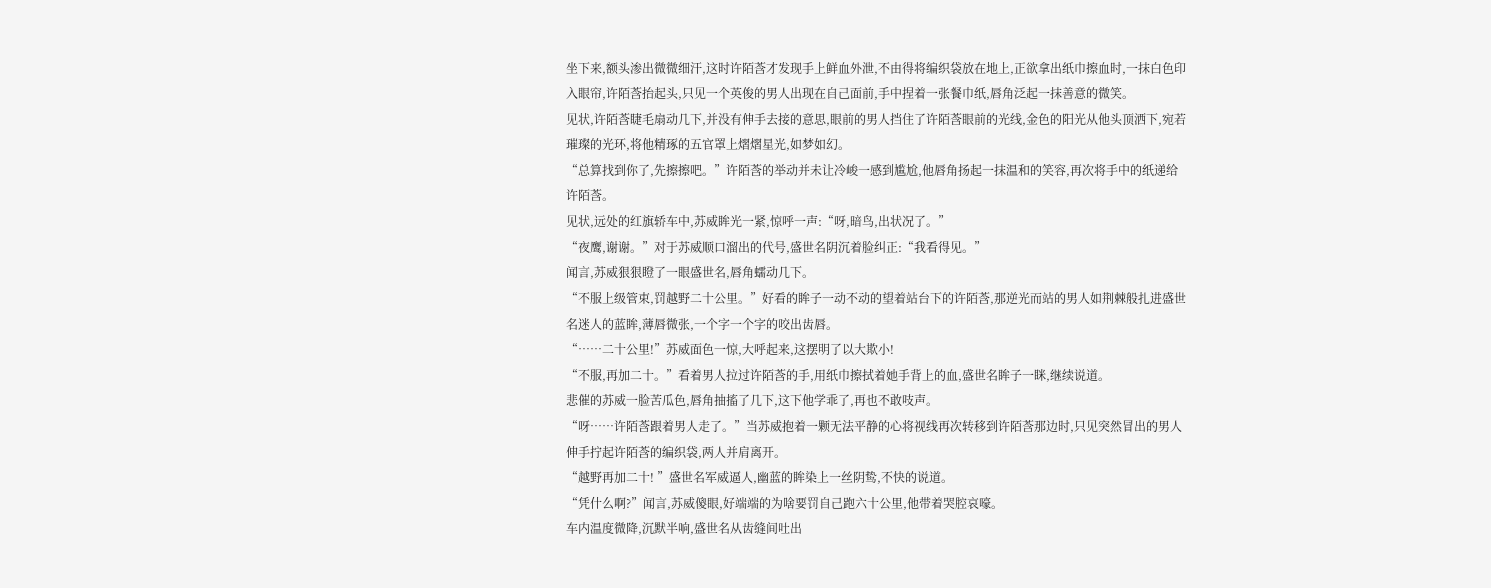坐下来,额头渗出微微细汗,这时许陌莟才发现手上鲜血外泄,不由得将编织袋放在地上,正欲拿出纸巾擦血时,一抹白色印入眼帘,许陌莟抬起头,只见一个英俊的男人出现在自己面前,手中捏着一张餐巾纸,唇角泛起一抹善意的微笑。
见状,许陌莟睫毛扇动几下,并没有伸手去接的意思,眼前的男人挡住了许陌莟眼前的光线,金色的阳光从他头顶洒下,宛若璀璨的光环,将他精琢的五官罩上熠熠星光,如梦如幻。
“总算找到你了,先擦擦吧。”许陌莟的举动并未让冷峻一感到尴尬,他唇角扬起一抹温和的笑容,再次将手中的纸递给许陌莟。
见状,远处的红旗轿车中,苏威眸光一紧,惊呼一声:“呀,暗鸟,出状况了。”
“夜鹰,谢谢。”对于苏威顺口溜出的代号,盛世名阴沉着脸纠正:“我看得见。”
闻言,苏威狠狠瞪了一眼盛世名,唇角蠕动几下。
“不服上级管束,罚越野二十公里。”好看的眸子一动不动的望着站台下的许陌莟,那逆光而站的男人如荆棘般扎进盛世名迷人的蓝眸,薄唇微张,一个字一个字的咬出齿唇。
“……二十公里!”苏威面色一惊,大呼起来,这摆明了以大欺小!
“不服,再加二十。”看着男人拉过许陌莟的手,用纸巾擦拭着她手背上的血,盛世名眸子一眯,继续说道。
悲催的苏威一脸苦瓜色,唇角抽搐了几下,这下他学乖了,再也不敢吱声。
“呀……许陌莟跟着男人走了。”当苏威抱着一颗无法平静的心将视线再次转移到许陌莟那边时,只见突然冒出的男人伸手拧起许陌莟的编织袋,两人并肩离开。
“越野再加二十! ”盛世名军威逼人,幽蓝的眸染上一丝阴鸷,不快的说道。
“凭什么啊?”闻言,苏威傻眼,好端端的为啥要罚自己跑六十公里,他带着哭腔哀嚎。
车内温度微降,沉默半响,盛世名从齿缝间吐出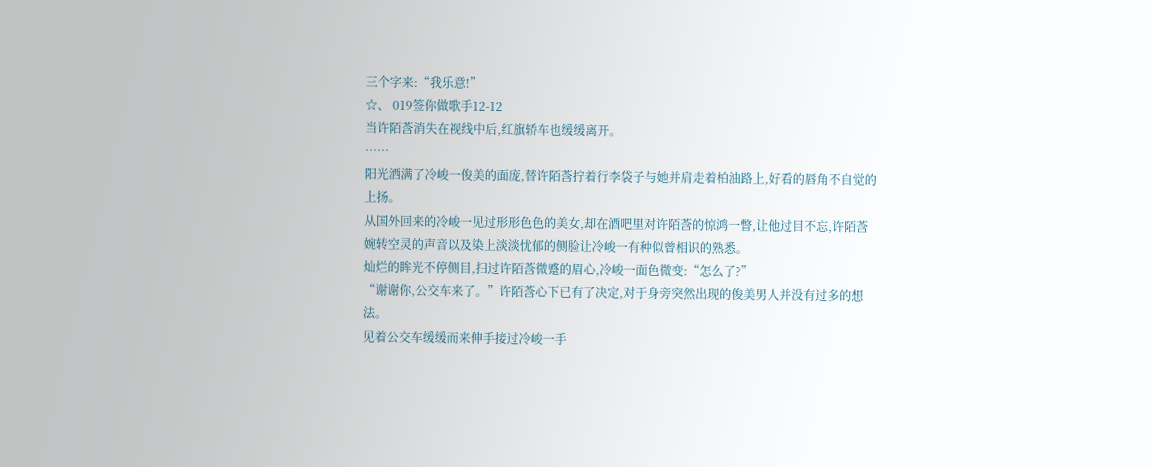三个字来:“我乐意!”
☆、 019签你做歌手12-12
当许陌莟消失在视线中后,红旗轿车也缓缓离开。
……
阳光洒满了冷峻一俊美的面庞,替许陌莟拧着行李袋子与她并肩走着柏油路上,好看的唇角不自觉的上扬。
从国外回来的冷峻一见过形形色色的美女,却在酒吧里对许陌莟的惊鸿一瞥,让他过目不忘,许陌莟婉转空灵的声音以及染上淡淡忧郁的侧脸让冷峻一有种似曾相识的熟悉。
灿烂的眸光不停侧目,扫过许陌莟微蹙的眉心,冷峻一面色微变:“怎么了?”
“谢谢你,公交车来了。”许陌莟心下已有了决定,对于身旁突然出现的俊美男人并没有过多的想法。
见着公交车缓缓而来伸手接过冷峻一手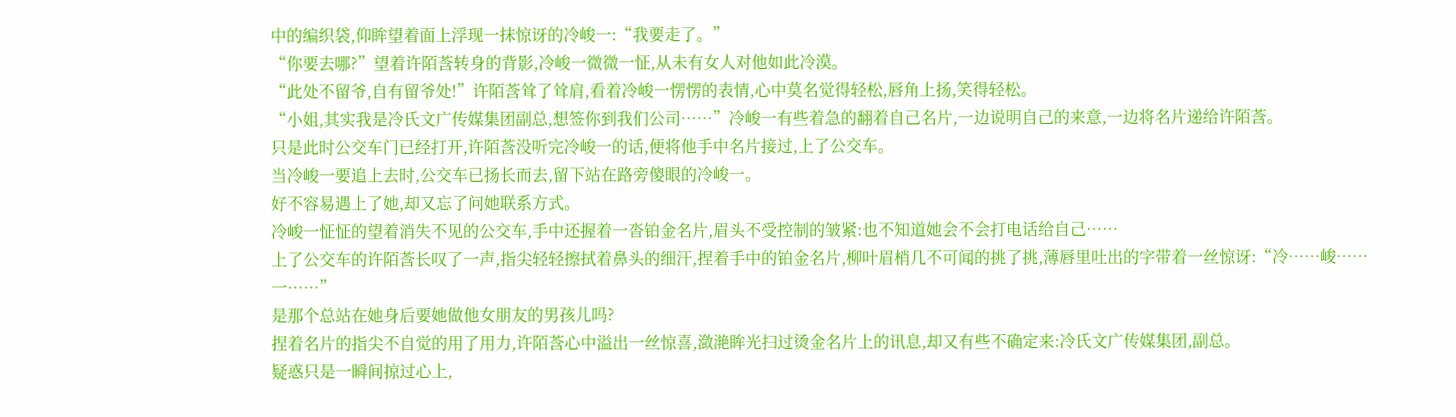中的编织袋,仰眸望着面上浮现一抹惊讶的冷峻一:“我要走了。”
“你要去哪?”望着许陌莟转身的背影,冷峻一微微一怔,从未有女人对他如此冷漠。
“此处不留爷,自有留爷处!”许陌莟耸了耸肩,看着冷峻一愣愣的表情,心中莫名觉得轻松,唇角上扬,笑得轻松。
“小姐,其实我是冷氏文广传媒集团副总,想签你到我们公司……”冷峻一有些着急的翻着自己名片,一边说明自己的来意,一边将名片递给许陌莟。
只是此时公交车门已经打开,许陌莟没听完冷峻一的话,便将他手中名片接过,上了公交车。
当冷峻一要追上去时,公交车已扬长而去,留下站在路旁傻眼的冷峻一。
好不容易遇上了她,却又忘了问她联系方式。
冷峻一怔怔的望着消失不见的公交车,手中还握着一沓铂金名片,眉头不受控制的皱紧:也不知道她会不会打电话给自己……
上了公交车的许陌莟长叹了一声,指尖轻轻擦拭着鼻头的细汗,捏着手中的铂金名片,柳叶眉梢几不可闻的挑了挑,薄唇里吐出的字带着一丝惊讶:“冷……峻……一……”
是那个总站在她身后要她做他女朋友的男孩儿吗?
捏着名片的指尖不自觉的用了用力,许陌莟心中溢出一丝惊喜,潋滟眸光扫过烫金名片上的讯息,却又有些不确定来:冷氏文广传媒集团,副总。
疑惑只是一瞬间掠过心上,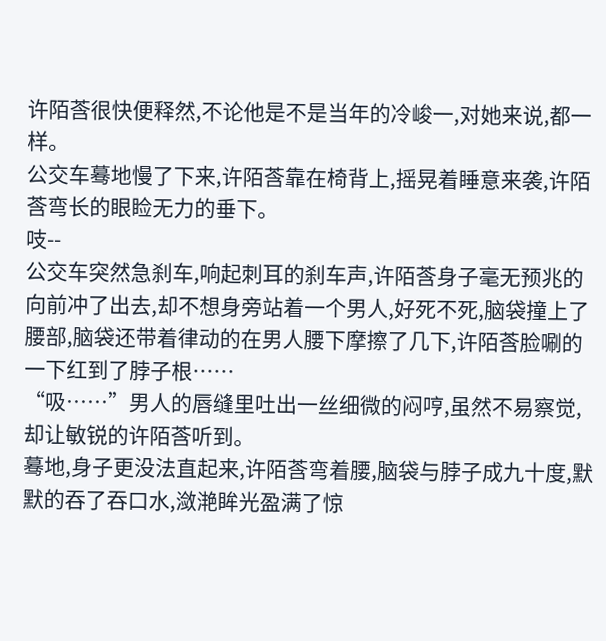许陌莟很快便释然,不论他是不是当年的冷峻一,对她来说,都一样。
公交车蓦地慢了下来,许陌莟靠在椅背上,摇晃着睡意来袭,许陌莟弯长的眼睑无力的垂下。
吱--
公交车突然急刹车,响起刺耳的刹车声,许陌莟身子毫无预兆的向前冲了出去,却不想身旁站着一个男人,好死不死,脑袋撞上了腰部,脑袋还带着律动的在男人腰下摩擦了几下,许陌莟脸唰的一下红到了脖子根……
“吸……”男人的唇缝里吐出一丝细微的闷哼,虽然不易察觉,却让敏锐的许陌莟听到。
蓦地,身子更没法直起来,许陌莟弯着腰,脑袋与脖子成九十度,默默的吞了吞口水,潋滟眸光盈满了惊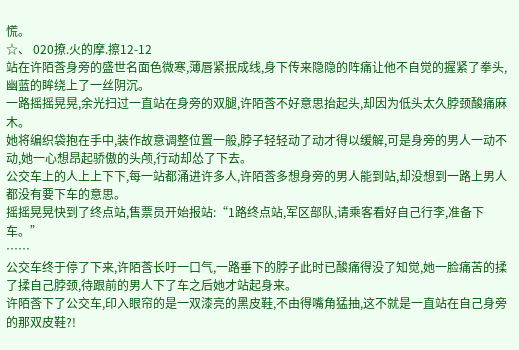慌。
☆、 020撩.火的摩.擦12-12
站在许陌莟身旁的盛世名面色微寒,薄唇紧抿成线,身下传来隐隐的阵痛让他不自觉的握紧了拳头,幽蓝的眸绕上了一丝阴沉。
一路摇摇晃晃,余光扫过一直站在身旁的双腿,许陌莟不好意思抬起头,却因为低头太久脖颈酸痛麻木。
她将编织袋抱在手中,装作故意调整位置一般,脖子轻轻动了动才得以缓解,可是身旁的男人一动不动,她一心想昂起骄傲的头颅,行动却怂了下去。
公交车上的人上上下下,每一站都涌进许多人,许陌莟多想身旁的男人能到站,却没想到一路上男人都没有要下车的意思。
摇摇晃晃快到了终点站,售票员开始报站:“1路终点站,军区部队,请乘客看好自己行李,准备下车。”
……
公交车终于停了下来,许陌莟长吁一口气,一路垂下的脖子此时已酸痛得没了知觉,她一脸痛苦的揉了揉自己脖颈,待跟前的男人下了车之后她才站起身来。
许陌莟下了公交车,印入眼帘的是一双漆亮的黑皮鞋,不由得嘴角猛抽,这不就是一直站在自己身旁的那双皮鞋?!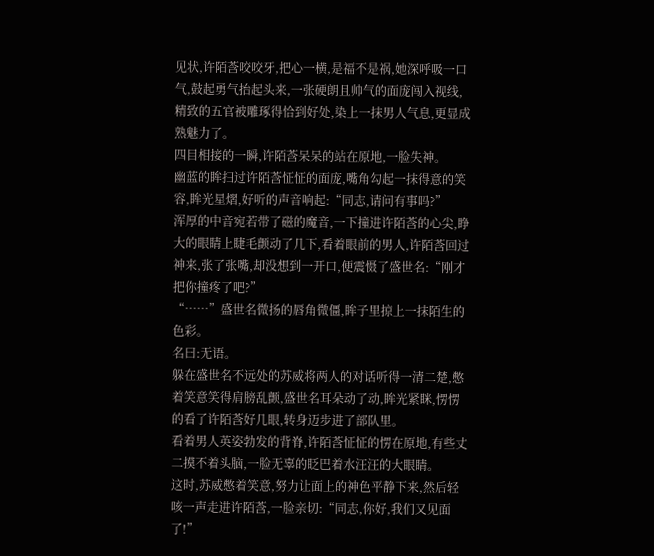见状,许陌莟咬咬牙,把心一横,是福不是祸,她深呼吸一口气,鼓起勇气抬起头来,一张硬朗且帅气的面庞闯入视线,精致的五官被雕琢得恰到好处,染上一抹男人气息,更显成熟魅力了。
四目相接的一瞬,许陌莟呆呆的站在原地,一脸失神。
幽蓝的眸扫过许陌莟怔怔的面庞,嘴角勾起一抹得意的笑容,眸光星熠,好听的声音响起:“同志,请问有事吗?”
浑厚的中音宛若带了磁的魔音,一下撞进许陌莟的心尖,睁大的眼睛上睫毛颤动了几下,看着眼前的男人,许陌莟回过神来,张了张嘴,却没想到一开口,便震慑了盛世名:“刚才把你撞疼了吧?”
“……”盛世名微扬的唇角微僵,眸子里掠上一抹陌生的色彩。
名曰:无语。
躲在盛世名不远处的苏威将两人的对话听得一清二楚,憋着笑意笑得肩膀乱颤,盛世名耳朵动了动,眸光紧眯,愣愣的看了许陌莟好几眼,转身迈步进了部队里。
看着男人英姿勃发的背脊,许陌莟怔怔的愣在原地,有些丈二摸不着头脑,一脸无辜的眨巴着水汪汪的大眼睛。
这时,苏威憋着笑意,努力让面上的神色平静下来,然后轻咳一声走进许陌莟,一脸亲切:“同志,你好,我们又见面了!”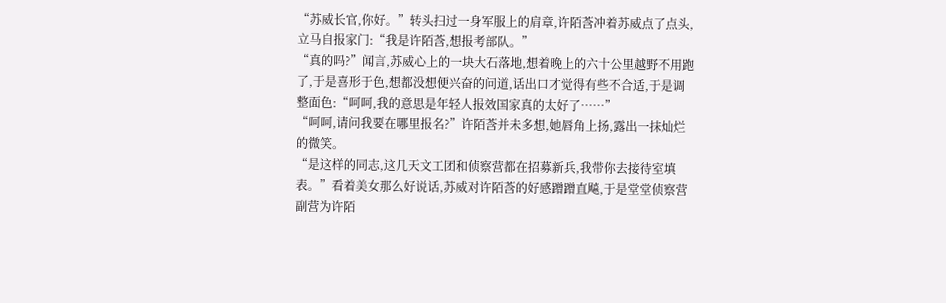“苏威长官,你好。”转头扫过一身军服上的肩章,许陌莟冲着苏威点了点头,立马自报家门:“我是许陌莟,想报考部队。”
“真的吗?”闻言,苏威心上的一块大石落地,想着晚上的六十公里越野不用跑了,于是喜形于色,想都没想便兴奋的问道,话出口才觉得有些不合适,于是调整面色:“呵呵,我的意思是年轻人报效国家真的太好了……”
“呵呵,请问我要在哪里报名?”许陌莟并未多想,她唇角上扬,露出一抹灿烂的微笑。
“是这样的同志,这几天文工团和侦察营都在招募新兵,我带你去接待室填表。”看着美女那么好说话,苏威对许陌莟的好感蹭蹭直飚,于是堂堂侦察营副营为许陌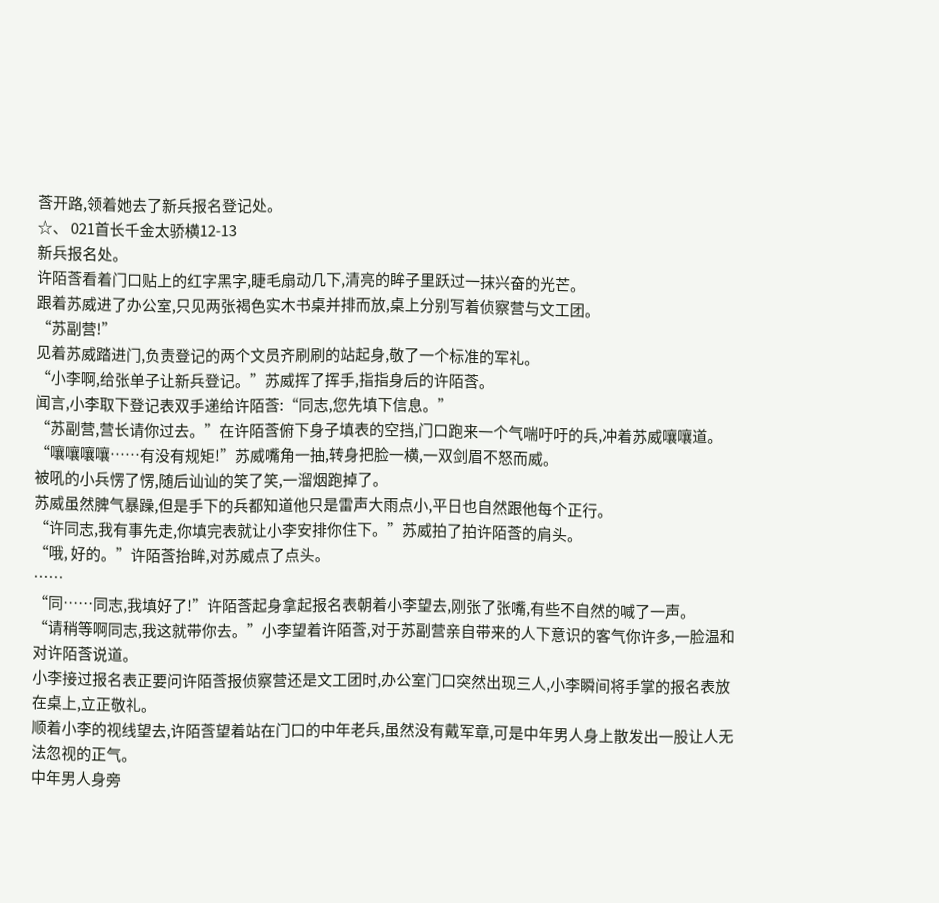莟开路,领着她去了新兵报名登记处。
☆、 021首长千金太骄横12-13
新兵报名处。
许陌莟看着门口贴上的红字黑字,睫毛扇动几下,清亮的眸子里跃过一抹兴奋的光芒。
跟着苏威进了办公室,只见两张褐色实木书桌并排而放,桌上分别写着侦察营与文工团。
“苏副营!”
见着苏威踏进门,负责登记的两个文员齐刷刷的站起身,敬了一个标准的军礼。
“小李啊,给张单子让新兵登记。”苏威挥了挥手,指指身后的许陌莟。
闻言,小李取下登记表双手递给许陌莟:“同志,您先填下信息。”
“苏副营,营长请你过去。”在许陌莟俯下身子填表的空挡,门口跑来一个气喘吁吁的兵,冲着苏威嚷嚷道。
“嚷嚷嚷嚷……有没有规矩!”苏威嘴角一抽,转身把脸一横,一双剑眉不怒而威。
被吼的小兵愣了愣,随后讪讪的笑了笑,一溜烟跑掉了。
苏威虽然脾气暴躁,但是手下的兵都知道他只是雷声大雨点小,平日也自然跟他每个正行。
“许同志,我有事先走,你填完表就让小李安排你住下。”苏威拍了拍许陌莟的肩头。
“哦, 好的。”许陌莟抬眸,对苏威点了点头。
……
“同……同志,我填好了!”许陌莟起身拿起报名表朝着小李望去,刚张了张嘴,有些不自然的喊了一声。
“请稍等啊同志,我这就带你去。”小李望着许陌莟,对于苏副营亲自带来的人下意识的客气你许多,一脸温和对许陌莟说道。
小李接过报名表正要问许陌莟报侦察营还是文工团时,办公室门口突然出现三人,小李瞬间将手掌的报名表放在桌上,立正敬礼。
顺着小李的视线望去,许陌莟望着站在门口的中年老兵,虽然没有戴军章,可是中年男人身上散发出一股让人无法忽视的正气。
中年男人身旁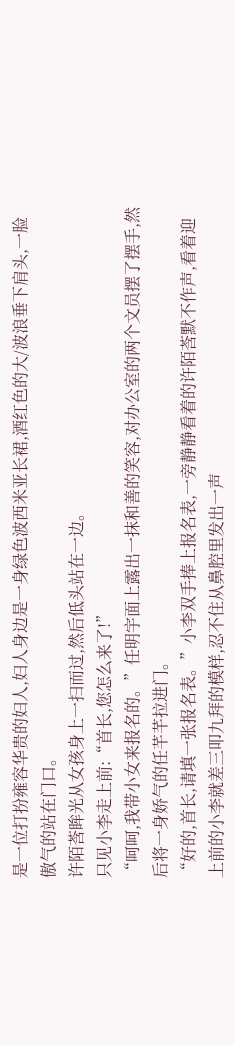是一位打扮雍容华贵的妇人,妇人身边是一身绿色波西米亚长裙,酒红色的大/波浪垂下肩头,一脸傲气的站在门口。
许陌莟眸光从女孩身上一扫而过,然后低头站在一边。
只见小李走上前:“首长,您怎么来了!”
“呵呵,我带小女来报名的。”任明宇面上露出一抹和善的笑容,对办公室的两个文员摆了摆手,然后将一身娇气的任芊芊拉进门。
“好的,首长,请填一张报名表。”小李双手捧上报名表,一旁静静看着的许陌莟默不作声,看着迎上前的小李就差三叩九拜的模样,忍不住从鼻腔里发出一声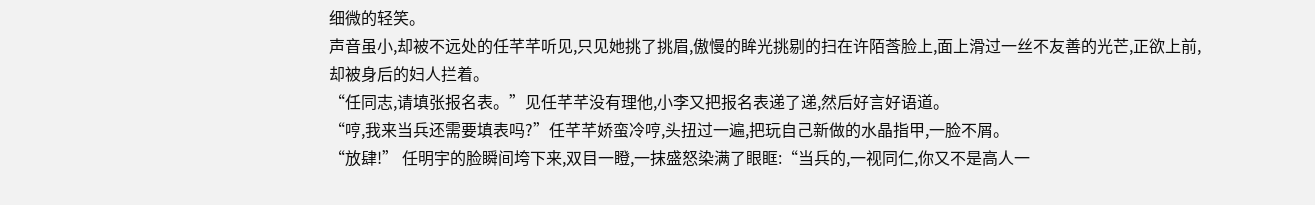细微的轻笑。
声音虽小,却被不远处的任芊芊听见,只见她挑了挑眉,傲慢的眸光挑剔的扫在许陌莟脸上,面上滑过一丝不友善的光芒,正欲上前,却被身后的妇人拦着。
“任同志,请填张报名表。”见任芊芊没有理他,小李又把报名表递了递,然后好言好语道。
“哼,我来当兵还需要填表吗?”任芊芊娇蛮冷哼,头扭过一遍,把玩自己新做的水晶指甲,一脸不屑。
“放肆!” 任明宇的脸瞬间垮下来,双目一瞪,一抹盛怒染满了眼眶:“当兵的,一视同仁,你又不是高人一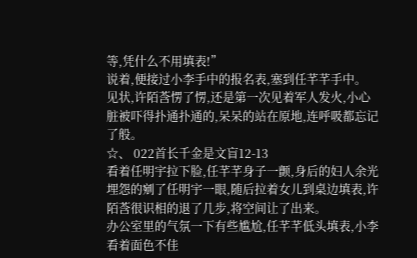等,凭什么不用填表!”
说着,便接过小李手中的报名表,塞到任芊芊手中。
见状,许陌莟愣了愣,还是第一次见着军人发火,小心脏被吓得扑通扑通的,呆呆的站在原地,连呼吸都忘记了般。
☆、 022首长千金是文盲12-13
看着任明宇拉下脸,任芊芊身子一颤,身后的妇人余光埋怨的剜了任明宇一眼,随后拉着女儿到桌边填表,许陌莟很识相的退了几步,将空间让了出来。
办公室里的气氛一下有些尴尬,任芊芊低头填表,小李看着面色不佳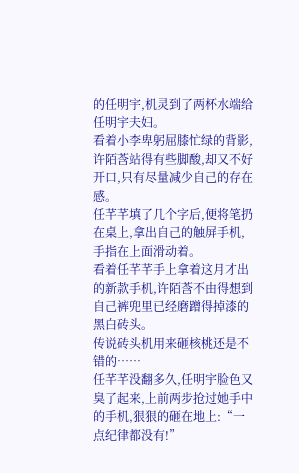的任明宇,机灵到了两杯水端给任明宇夫妇。
看着小李卑躬屈膝忙绿的背影,许陌莟站得有些脚酸,却又不好开口,只有尽量减少自己的存在感。
任芊芊填了几个字后,便将笔扔在桌上,拿出自己的触屏手机,手指在上面滑动着。
看着任芊芊手上拿着这月才出的新款手机,许陌莟不由得想到自己裤兜里已经磨蹭得掉漆的黑白砖头。
传说砖头机用来砸核桃还是不错的……
任芊芊没翻多久,任明宇脸色又臭了起来,上前两步抢过她手中的手机,狠狠的砸在地上:“一点纪律都没有!”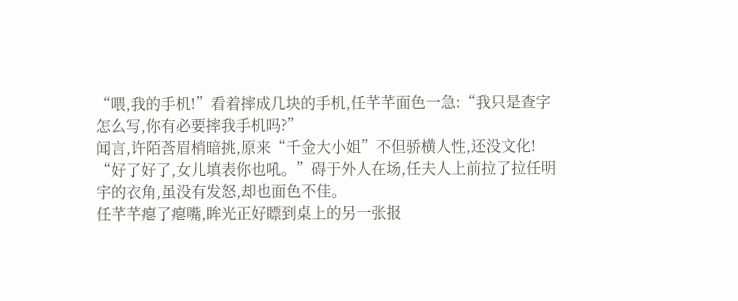“喂,我的手机!”看着摔成几块的手机,任芊芊面色一急:“我只是查字怎么写,你有必要摔我手机吗?”
闻言,许陌莟眉梢暗挑,原来“千金大小姐”不但骄横人性,还没文化!
“好了好了,女儿填表你也吼。”碍于外人在场,任夫人上前拉了拉任明宇的衣角,虽没有发怒,却也面色不佳。
任芊芊瘪了瘪嘴,眸光正好瞟到桌上的另一张报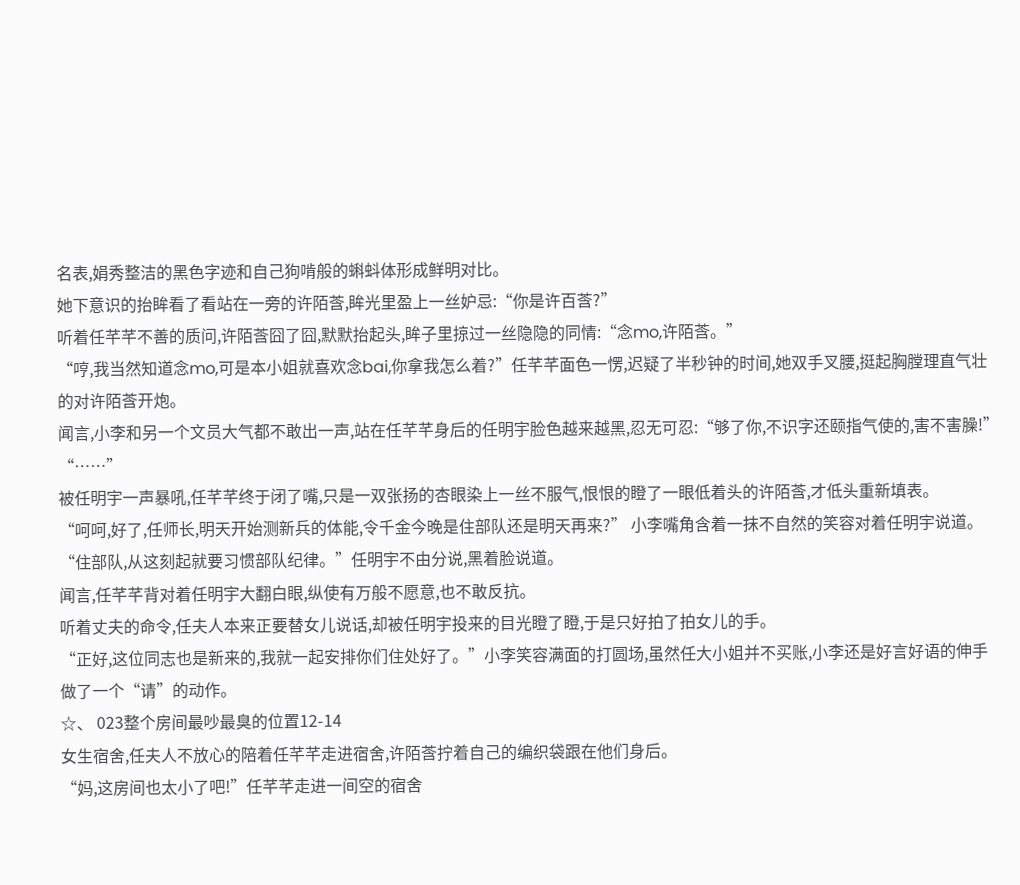名表,娟秀整洁的黑色字迹和自己狗啃般的蝌蚪体形成鲜明对比。
她下意识的抬眸看了看站在一旁的许陌莟,眸光里盈上一丝妒忌:“你是许百莟?”
听着任芊芊不善的质问,许陌莟囧了囧,默默抬起头,眸子里掠过一丝隐隐的同情:“念mo,许陌莟。”
“哼,我当然知道念mo,可是本小姐就喜欢念bai,你拿我怎么着?”任芊芊面色一愣,迟疑了半秒钟的时间,她双手叉腰,挺起胸膛理直气壮的对许陌莟开炮。
闻言,小李和另一个文员大气都不敢出一声,站在任芊芊身后的任明宇脸色越来越黑,忍无可忍:“够了你,不识字还颐指气使的,害不害臊!”
“……”
被任明宇一声暴吼,任芊芊终于闭了嘴,只是一双张扬的杏眼染上一丝不服气,恨恨的瞪了一眼低着头的许陌莟,才低头重新填表。
“呵呵,好了,任师长,明天开始测新兵的体能,令千金今晚是住部队还是明天再来?” 小李嘴角含着一抹不自然的笑容对着任明宇说道。
“住部队,从这刻起就要习惯部队纪律。”任明宇不由分说,黑着脸说道。
闻言,任芊芊背对着任明宇大翻白眼,纵使有万般不愿意,也不敢反抗。
听着丈夫的命令,任夫人本来正要替女儿说话,却被任明宇投来的目光瞪了瞪,于是只好拍了拍女儿的手。
“正好,这位同志也是新来的,我就一起安排你们住处好了。”小李笑容满面的打圆场,虽然任大小姐并不买账,小李还是好言好语的伸手做了一个“请”的动作。
☆、 023整个房间最吵最臭的位置12-14
女生宿舍,任夫人不放心的陪着任芊芊走进宿舍,许陌莟拧着自己的编织袋跟在他们身后。
“妈,这房间也太小了吧!”任芊芊走进一间空的宿舍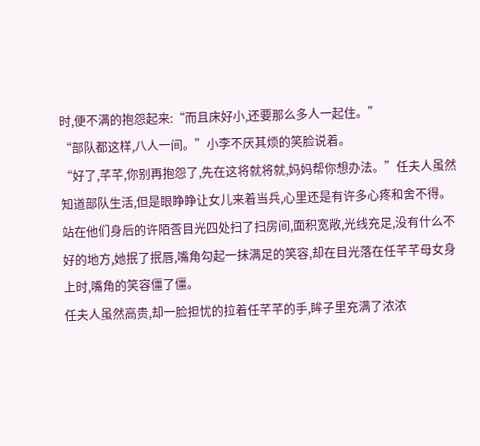时,便不满的抱怨起来:“而且床好小,还要那么多人一起住。”
“部队都这样,八人一间。”小李不厌其烦的笑脸说着。
“好了,芊芊,你别再抱怨了,先在这将就将就,妈妈帮你想办法。”任夫人虽然知道部队生活,但是眼睁睁让女儿来着当兵,心里还是有许多心疼和舍不得。
站在他们身后的许陌莟目光四处扫了扫房间,面积宽敞,光线充足,没有什么不好的地方,她抿了抿唇,嘴角勾起一抹满足的笑容,却在目光落在任芊芊母女身上时,嘴角的笑容僵了僵。
任夫人虽然高贵,却一脸担忧的拉着任芊芊的手,眸子里充满了浓浓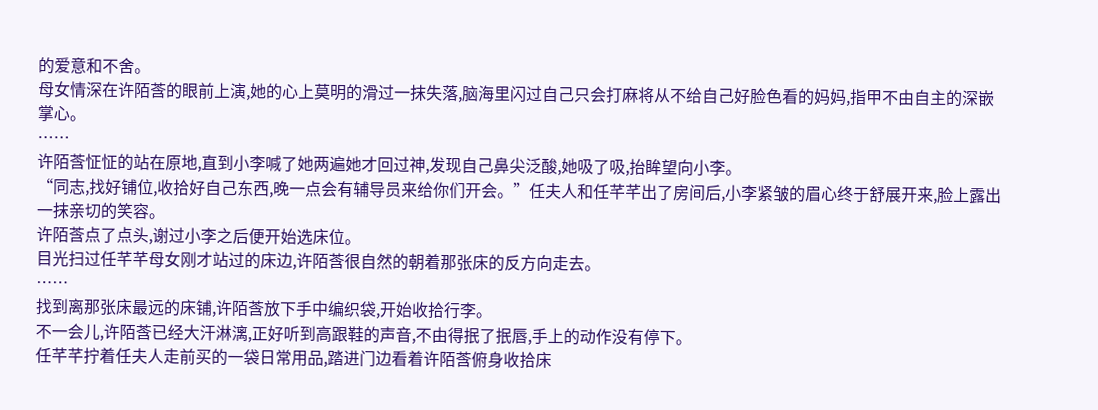的爱意和不舍。
母女情深在许陌莟的眼前上演,她的心上莫明的滑过一抹失落,脑海里闪过自己只会打麻将从不给自己好脸色看的妈妈,指甲不由自主的深嵌掌心。
……
许陌莟怔怔的站在原地,直到小李喊了她两遍她才回过神,发现自己鼻尖泛酸,她吸了吸,抬眸望向小李。
“同志,找好铺位,收拾好自己东西,晚一点会有辅导员来给你们开会。”任夫人和任芊芊出了房间后,小李紧皱的眉心终于舒展开来,脸上露出一抹亲切的笑容。
许陌莟点了点头,谢过小李之后便开始选床位。
目光扫过任芊芊母女刚才站过的床边,许陌莟很自然的朝着那张床的反方向走去。
……
找到离那张床最远的床铺,许陌莟放下手中编织袋,开始收拾行李。
不一会儿,许陌莟已经大汗淋漓,正好听到高跟鞋的声音,不由得抿了抿唇,手上的动作没有停下。
任芊芊拧着任夫人走前买的一袋日常用品,踏进门边看着许陌莟俯身收拾床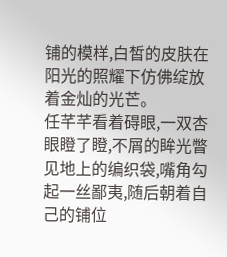铺的模样,白皙的皮肤在阳光的照耀下仿佛绽放着金灿的光芒。
任芊芊看着碍眼,一双杏眼瞪了瞪,不屑的眸光瞥见地上的编织袋,嘴角勾起一丝鄙夷,随后朝着自己的铺位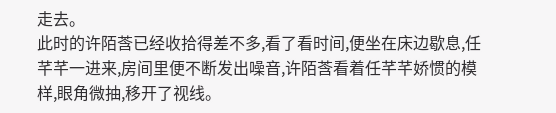走去。
此时的许陌莟已经收拾得差不多,看了看时间,便坐在床边歇息,任芊芊一进来,房间里便不断发出噪音,许陌莟看着任芊芊娇惯的模样,眼角微抽,移开了视线。